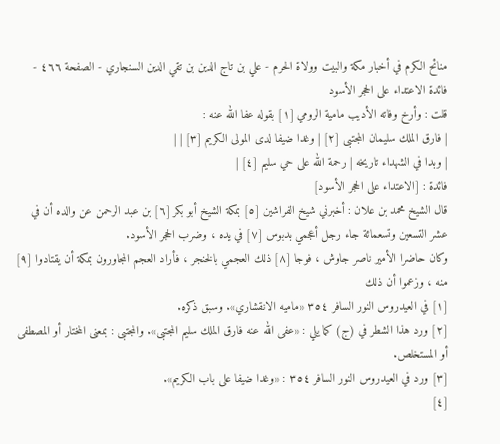منائح الكرم في أخبار مكة والبيت وولاة الحرم - علي بن تاج الدين بن تقي الدين السنجاري - الصفحة ٤٦٦ - فائدة الاعتداء على الحجر الأسود
قلت : وأرخ وفاته الأديب مامية الرومي [١] بقوله عفا الله عنه :
| فارق الملك سليمان المجتبى [٢] | وغدا ضيفا لدى المولى الكريم [٣] | |
| وبدا في الشهداء تاريخه | رحمة الله على حي سليم [٤] |
فائدة : [الاعتداء على الحجر الأسود]
قال الشيخ محمد بن علان : أخبرني شيخ الفراشين [٥] بمكة الشيخ أبو بكر [٦] بن عبد الرحمن عن والده أن في عشر التسعين وتسعمائة جاء رجل أعجمي بدبوس [٧] في يده ، وضرب الحجر الأسود.
وكان حاضرا الأمير ناصر جاوش ، فوجا [٨] ذلك العجمي بالخنجر ، فأراد العجم المجاورون بمكة أن يقتادوا [٩] منه ، وزعموا أن ذلك
[١] في العيدروس النور السافر ٣٥٤ «ماميه الانقشاري». وسبق ذكره.
[٢] ورد هذا الشطر في (ج) كما يلي : «عفى الله عنه فارق الملك سليم المجتبى». والمجتبى : بمعنى المختار أو المصطفى أو المستخلص.
[٣] ورد في العيدروس النور السافر ٣٥٤ : «وغدا ضيفا على باب الكريم».
[٤]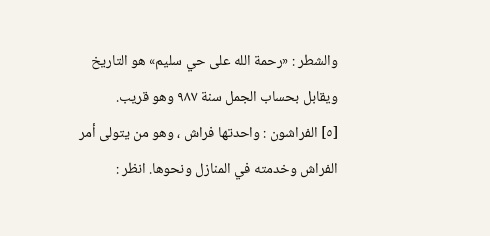والشطر : «رحمة الله على حي سليم» هو التاريخ ويقابل بحساب الجمل سنة ٩٨٧ وهو قريب.
[٥] الفراشون : واحدتها فراش ، وهو من يتولى أمر الفراش وخدمته في المنازل ونحوها. انظر :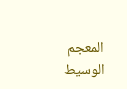المعجم الوسيط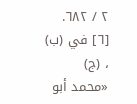٢ / ٦٨٢.
[٦] في (ب) ، (ج) «محمد أبو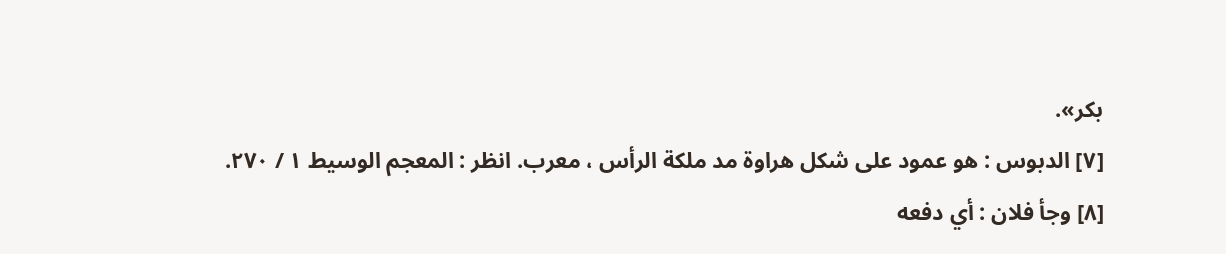بكر».
[٧] الدبوس : هو عمود على شكل هراوة مد ملكة الرأس ، معرب. انظر : المعجم الوسيط ١ / ٢٧٠.
[٨] وجأ فلان : أي دفعه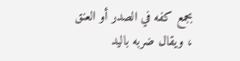بجمع كفه في الصدر أو العنق ، ويقال ضربه باليد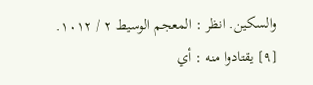والسكين. انظر : المعجم الوسيط ٢ / ١٠١٢.
[٩] يقتادوا منه : أي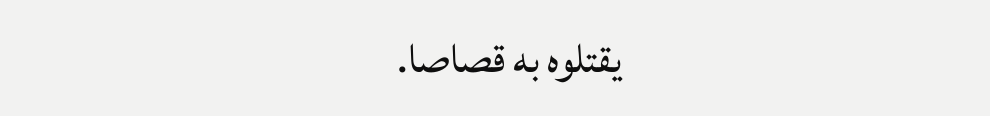يقتلوه به قصاصا.